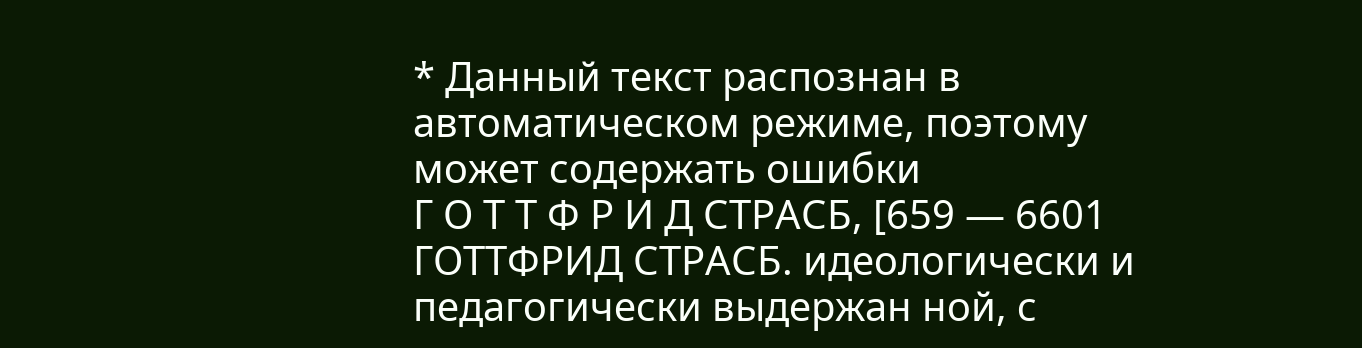* Данный текст распознан в автоматическом режиме, поэтому может содержать ошибки
Г О Т Т Ф Р И Д СТРАСБ, [659 — 6601 ГОТТФРИД СТРАСБ. идеологически и педагогически выдержан ной, с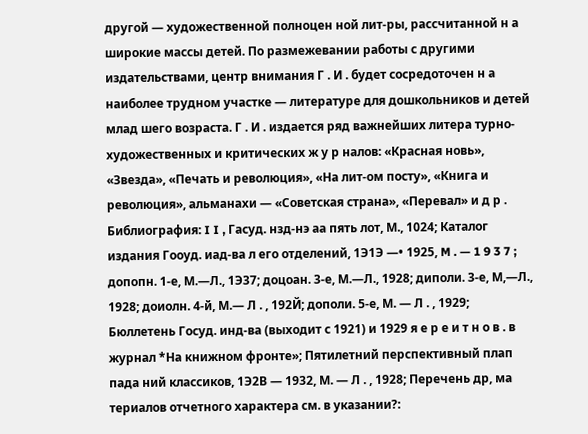другой — художественной полноцен ной лит-ры, рассчитанной н а широкие массы детей. По размежевании работы с другими издательствами, центр внимания Г . И . будет сосредоточен н а наиболее трудном участке — литературе для дошкольников и детей млад шего возраста. Г . И . издается ряд важнейших литера турно-художественных и критических ж у р налов: «Красная новь», «Звезда», «Печать и революция», «На лит-ом посту», «Книга и революция», альманахи — «Советская страна», «Перевал» и д р . Библиография: I I , Гасуд. нзд-нэ аа пять лот, М., 1024; Каталог издания Гооуд. иад-ва л его отделений, 1Э1Э —• 1925, M . — 1 9 3 7 ; допопн. 1-е, М.—Л., 1Э37; доцоан. 3-е, М.—Л., 1928; диполи. 3-е, М,—Л., 1928; доиолн. 4-й, М.— Л . , 192Й; дополи. 5-е, М. — Л . , 1929; Бюллетень Госуд. инд-ва (выходит с 1921) и 1929 я е р е и т н о в . в журнал *На книжном фронте»; Пятилетний перспективный плап пада ний классиков, 1Э2В — 1932, М. — Л . , 1928; Перечень др, ма териалов отчетного характера см. в указании?: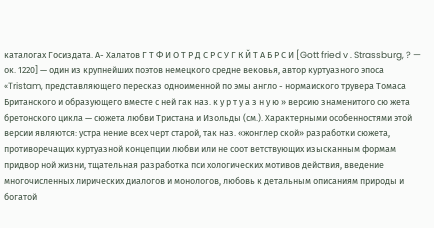каталогах Госиздата. А- Халатов Г Т Ф И О Т Р Д С Р С У Г К Й Т А Б Р С И [Gott fried v . Strassburg, ? — ок. 1220] — один из крупнейших поэтов немецкого средне вековья, автор куртуазного эпоса «Tristam, представляющего пересказ одноименной по эмы англо - нормаиского трувера Томаса Британского и образующего вместе с ней гак наз. к у р т у а з н у ю » версию знаменитого сю жета бретонского цикла — сюжета любви Тристана и Изольды (см.). Характерными особенностями этой версии являются: устра нение всех черт старой, так наз. «жонглер ской» разработки сюжета, противоречащих куртуазной концепции любви или не соот ветствующих изысканным формам придвор ной жизни, тщательная разработка пси хологических мотивов действия, введение многочисленных лирических диалогов и монологов, любовь к детальным описаниям природы и богатой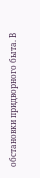обстановки придворного быта. В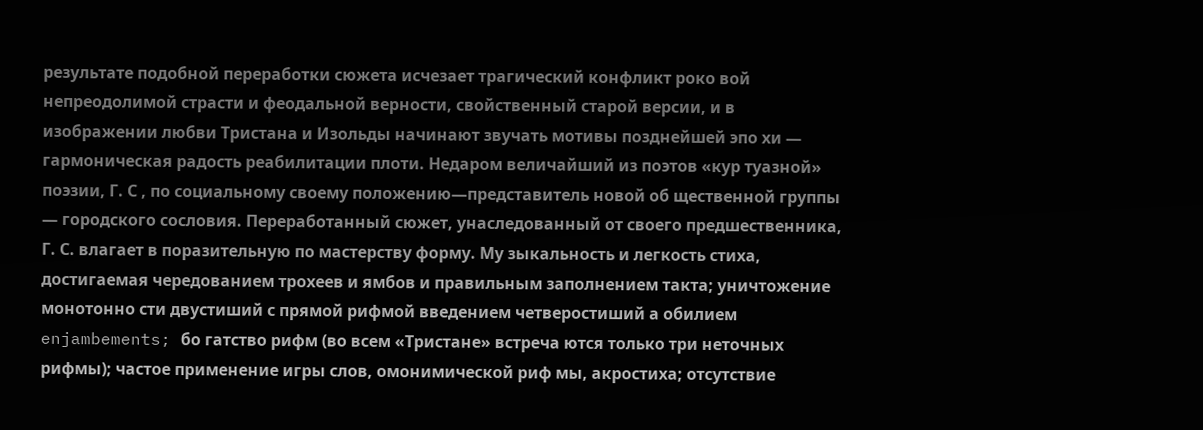результате подобной переработки сюжета исчезает трагический конфликт роко вой непреодолимой страсти и феодальной верности, свойственный старой версии, и в изображении любви Тристана и Изольды начинают звучать мотивы позднейшей эпо хи — гармоническая радость реабилитации плоти. Недаром величайший из поэтов «кур туазной» поэзии, Г. С , по социальному своему положению—представитель новой об щественной группы — городского сословия. Переработанный сюжет, унаследованный от своего предшественника, Г. С. влагает в поразительную по мастерству форму. Му зыкальность и легкость стиха, достигаемая чередованием трохеев и ямбов и правильным заполнением такта; уничтожение монотонно сти двустиший с прямой рифмой введением четверостиший а обилием enjambements; бо гатство рифм (во всем «Тристане» встреча ются только три неточных рифмы); частое применение игры слов, омонимической риф мы, акростиха; отсутствие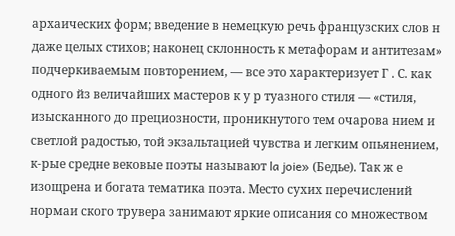архаических форм; введение в немецкую речь французских слов н даже целых стихов; наконец склонность к метафорам и антитезам» подчеркиваемым повторением, — все это характеризует Г . С. как одного йз величайших мастеров к у р туазного стиля — «стиля, изысканного до прециозности, проникнутого тем очарова нием и светлой радостью, той экзальтацией чувства и легким опьянением, к-рые средне вековые поэты называют la joie» (Бедье). Так ж е изощрена и богата тематика поэта. Место сухих перечислений нормаи ского трувера занимают яркие описания со множеством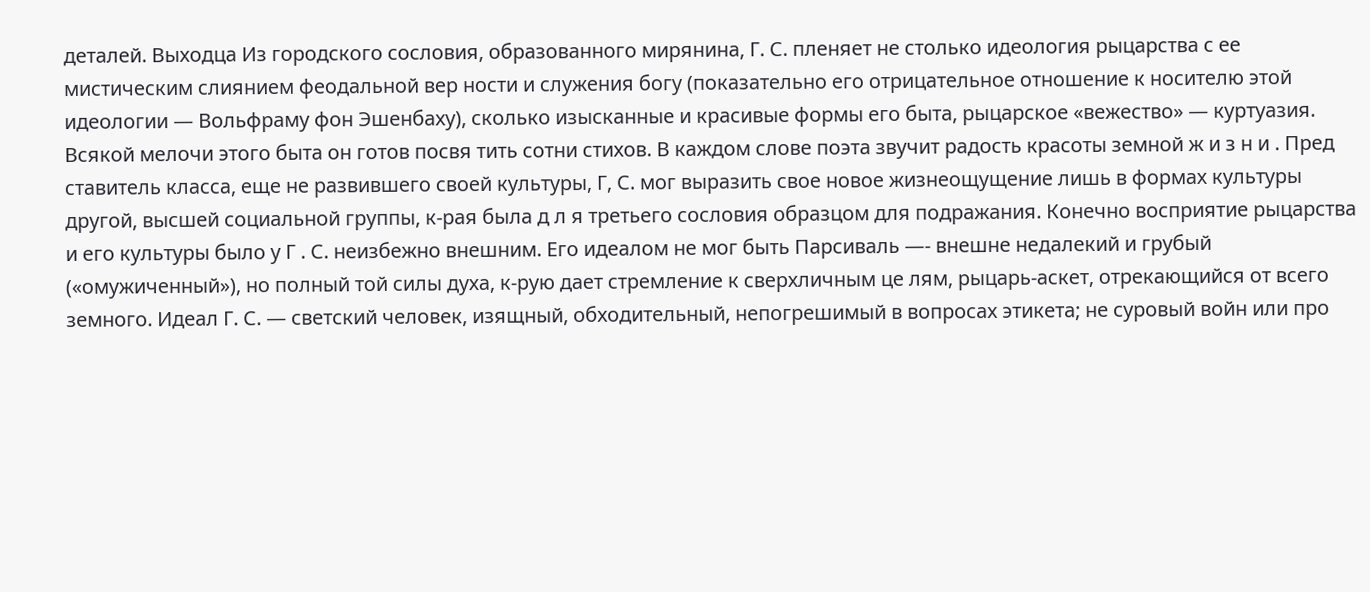деталей. Выходца Из городского сословия, образованного мирянина, Г. С. пленяет не столько идеология рыцарства с ее мистическим слиянием феодальной вер ности и служения богу (показательно его отрицательное отношение к носителю этой идеологии — Вольфраму фон Эшенбаху), сколько изысканные и красивые формы его быта, рыцарское «вежество» — куртуазия. Всякой мелочи этого быта он готов посвя тить сотни стихов. В каждом слове поэта звучит радость красоты земной ж и з н и . Пред ставитель класса, еще не развившего своей культуры, Г, С. мог выразить свое новое жизнеощущение лишь в формах культуры другой, высшей социальной группы, к-рая была д л я третьего сословия образцом для подражания. Конечно восприятие рыцарства и его культуры было у Г . С. неизбежно внешним. Его идеалом не мог быть Парсиваль —- внешне недалекий и грубый («омужиченный»), но полный той силы духа, к-рую дает стремление к сверхличным це лям, рыцарь-аскет, отрекающийся от всего земного. Идеал Г. С. — светский человек, изящный, обходительный, непогрешимый в вопросах этикета; не суровый войн или про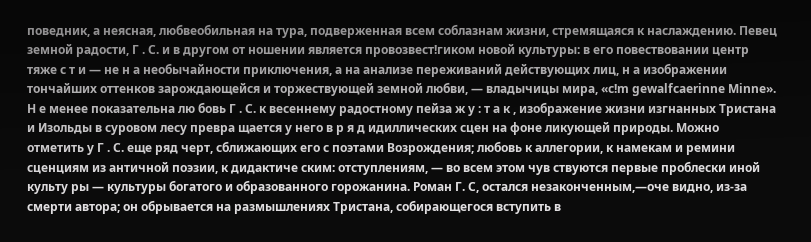поведник, а неясная, любвеобильная на тура, подверженная всем соблазнам жизни, стремящаяся к наслаждению. Певец земной радости, Г . С. и в другом от ношении является провозвест!гиком новой культуры: в его повествовании центр тяже с т и — не н а необычайности приключения, а на анализе переживаний действующих лиц, н а изображении тончайших оттенков зарождающейся и торжествующей земной любви, — владычицы мира, «c!m gewalfcaerinne Minne». Н е менее показательна лю бовь Г . С. к весеннему радостному пейза ж у : т а к , изображение жизни изгнанных Тристана и Изольды в суровом лесу превра щается у него в р я д идиллических сцен на фоне ликующей природы. Можно отметить у Г . С. еще ряд черт, сближающих его с поэтами Возрождения; любовь к аллегории, к намекам и ремини сценциям из античной поэзии, к дидактиче ским: отступлениям, — во всем этом чув ствуются первые проблески иной культу ры — культуры богатого и образованного горожанина. Роман Г. С, остался незаконченным,—оче видно, из-за смерти автора; он обрывается на размышлениях Тристана, собирающегося вступить в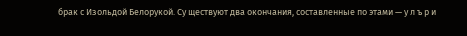брак с Изольдой Белорукой. Су ществуют два окончания, составленные по этами — у л ъ р и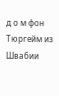д о м фон Тюргейм из Швабии